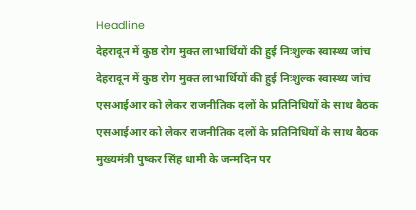Headline
देहरादून में कुष्ठ रोग मुक्त लाभार्थियों की हुई निःशुल्क स्वास्थ्य जांच
देहरादून में कुष्ठ रोग मुक्त लाभार्थियों की हुई निःशुल्क स्वास्थ्य जांच
एसआईआर को लेकर राजनीतिक दलों के प्रतिनिधियों के साथ बैठक
एसआईआर को लेकर राजनीतिक दलों के प्रतिनिधियों के साथ बैठक
मुख्यमंत्री पुष्कर सिंह धामी के जन्मदिन पर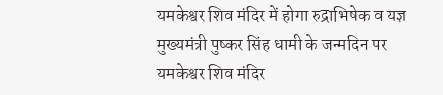यमकेश्वर शिव मंदिर में होगा रुद्राभिषेक व यज्ञ
मुख्यमंत्री पुष्कर सिंह धामी के जन्मदिन पर यमकेश्वर शिव मंदिर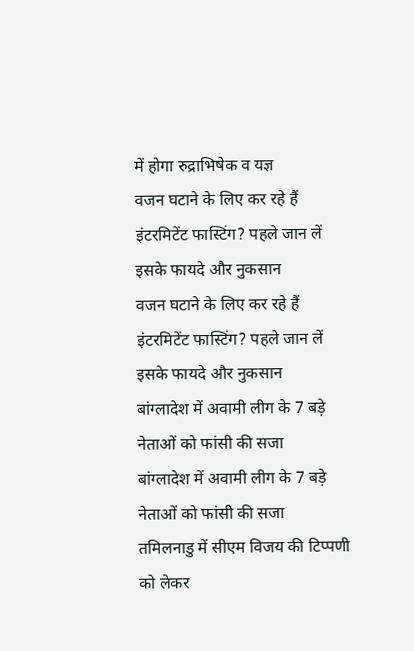में होगा रुद्राभिषेक व यज्ञ
वजन घटाने के लिए कर रहे हैं इंटरमिटेंट फास्टिंग? पहले जान लें इसके फायदे और नुकसान
वजन घटाने के लिए कर रहे हैं इंटरमिटेंट फास्टिंग? पहले जान लें इसके फायदे और नुकसान
बांग्लादेश में अवामी लीग के 7 बड़े नेताओं को फांसी की सजा
बांग्लादेश में अवामी लीग के 7 बड़े नेताओं को फांसी की सजा
तमिलनाडु में सीएम विजय की टिप्पणी को लेकर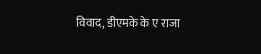विवाद, डीएमके के ए राजा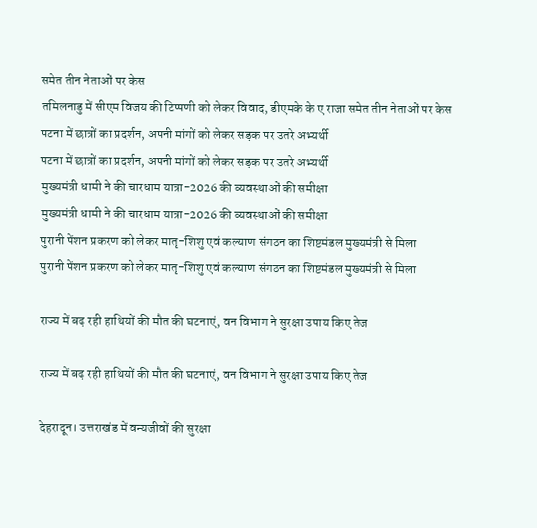समेत तीन नेताओं पर केस
तमिलनाडु में सीएम विजय की टिप्पणी को लेकर विवाद, डीएमके के ए राजा समेत तीन नेताओं पर केस
पटना में छात्रों का प्रदर्शन, अपनी मांगों को लेकर सड़क पर उतरे अभ्यर्थी
पटना में छात्रों का प्रदर्शन, अपनी मांगों को लेकर सड़क पर उतरे अभ्यर्थी
मुख्यमंत्री धामी ने की चारधाम यात्रा-2026 की व्यवस्थाओं की समीक्षा
मुख्यमंत्री धामी ने की चारधाम यात्रा-2026 की व्यवस्थाओं की समीक्षा
पुरानी पेंशन प्रकरण को लेकर मातृ-शिशु एवं कल्याण संगठन का शिष्टमंडल मुख्यमंत्री से मिला
पुरानी पेंशन प्रकरण को लेकर मातृ-शिशु एवं कल्याण संगठन का शिष्टमंडल मुख्यमंत्री से मिला

राज्य में बढ़ रही हाथियों की मौत की घटनाएं, वन विभाग ने सुरक्षा उपाय किए तेज

राज्य में बढ़ रही हाथियों की मौत की घटनाएं, वन विभाग ने सुरक्षा उपाय किए तेज

देहरादून। उत्तराखंड में वन्यजीवों की सुरक्षा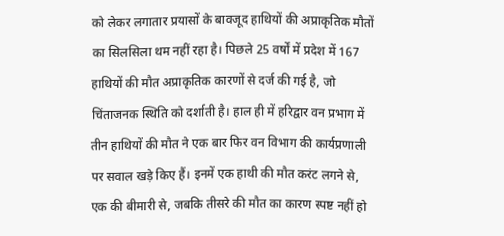को लेकर लगातार प्रयासों के बावजूद हाथियों की अप्राकृतिक मौतों का सिलसिला थम नहीं रहा है। पिछले 25 वर्षों में प्रदेश में 167 हाथियों की मौत अप्राकृतिक कारणों से दर्ज की गई है, जो चिंताजनक स्थिति को दर्शाती है। हाल ही में हरिद्वार वन प्रभाग में तीन हाथियों की मौत ने एक बार फिर वन विभाग की कार्यप्रणाली पर सवाल खड़े किए हैं। इनमें एक हाथी की मौत करंट लगने से, एक की बीमारी से, जबकि तीसरे की मौत का कारण स्पष्ट नहीं हो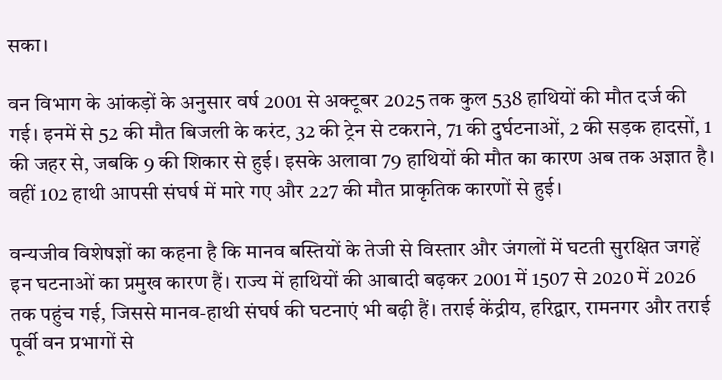सका।

वन विभाग के आंकड़ों के अनुसार वर्ष 2001 से अक्टूबर 2025 तक कुल 538 हाथियों की मौत दर्ज की गई। इनमें से 52 की मौत बिजली के करंट, 32 की ट्रेन से टकराने, 71 की दुर्घटनाओं, 2 की सड़क हादसों, 1 की जहर से, जबकि 9 की शिकार से हुई। इसके अलावा 79 हाथियों की मौत का कारण अब तक अज्ञात है। वहीं 102 हाथी आपसी संघर्ष में मारे गए और 227 की मौत प्राकृतिक कारणों से हुई।

वन्यजीव विशेषज्ञों का कहना है कि मानव बस्तियों के तेजी से विस्तार और जंगलों में घटती सुरक्षित जगहें इन घटनाओं का प्रमुख कारण हैं। राज्य में हाथियों की आबादी बढ़कर 2001 में 1507 से 2020 में 2026 तक पहुंच गई, जिससे मानव-हाथी संघर्ष की घटनाएं भी बढ़ी हैं। तराई केंद्रीय, हरिद्वार, रामनगर और तराई पूर्वी वन प्रभागों से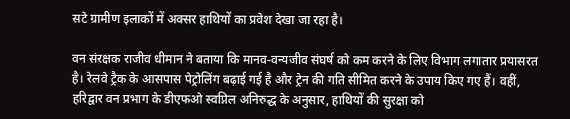सटे ग्रामीण इलाकों में अक्सर हाथियों का प्रवेश देखा जा रहा है।

वन संरक्षक राजीव धीमान ने बताया कि मानव-वन्यजीव संघर्ष को कम करने के लिए विभाग लगातार प्रयासरत है। रेलवे ट्रैक के आसपास पेट्रोलिंग बढ़ाई गई है और ट्रेन की गति सीमित करने के उपाय किए गए हैं। वहीं, हरिद्वार वन प्रभाग के डीएफओ स्वप्निल अनिरुद्ध के अनुसार, हाथियों की सुरक्षा को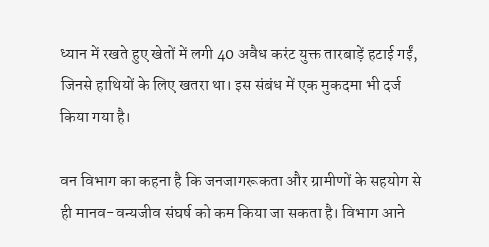ध्यान में रखते हुए खेतों में लगी 40 अवैध करंट युक्त तारबाड़ें हटाई गईं, जिनसे हाथियों के लिए खतरा था। इस संबंध में एक मुकदमा भी दर्ज किया गया है।

वन विभाग का कहना है कि जनजागरूकता और ग्रामीणों के सहयोग से ही मानव-वन्यजीव संघर्ष को कम किया जा सकता है। विभाग आने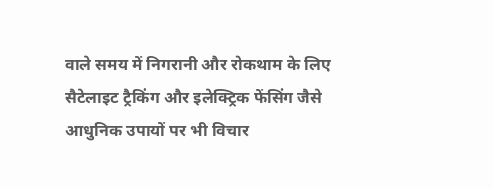वाले समय में निगरानी और रोकथाम के लिए सैटेलाइट ट्रैकिंग और इलेक्ट्रिक फेंसिंग जैसे आधुनिक उपायों पर भी विचार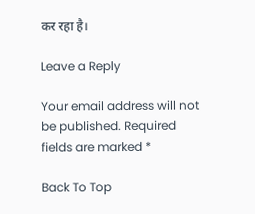कर रहा है।

Leave a Reply

Your email address will not be published. Required fields are marked *

Back To Top